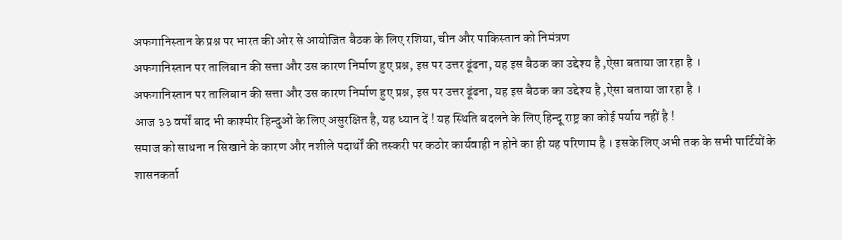अफगानिस्तान के प्रश्न पर भारत की ओर से आयोजित बैठक के लिए रशिया, चीन और पाकिस्तान को निमंत्रण
अफगानिस्तान पर तालिबान की सत्ता और उस कारण निर्माण हुए प्रश्न, इस पर उत्तर ढूंढना, यह इस बैठक का उद्देश्य है ,ऐसा बताया जा रहा है ।
अफगानिस्तान पर तालिबान की सत्ता और उस कारण निर्माण हुए प्रश्न, इस पर उत्तर ढूंढना, यह इस बैठक का उद्देश्य है ,ऐसा बताया जा रहा है ।
आज ३३ वर्षों बाद भी काश्मीर हिन्दुओं के लिए असुरक्षित है, यह ध्यान दें ! यह स्थिति बदलने के लिए हिन्दू राष्ट्र का कोई पर्याय नहीं है !
समाज को साधना न सिखाने के कारण और नशीले पदार्थों की तस्करी पर कठोर कार्यवाही न होने का ही यह परिणाम है । इसके लिए अभी तक के सभी पार्टियों के शासनकर्ता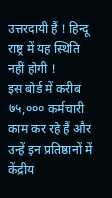उत्तरदायी हैं ! हिन्दू राष्ट्र में यह स्थिति नहीं होगी !
इस बोर्ड में करीब ७५,००० कर्मचारी काम कर रहे हैं और उन्हें इन प्रतिष्ठानों में केंद्रीय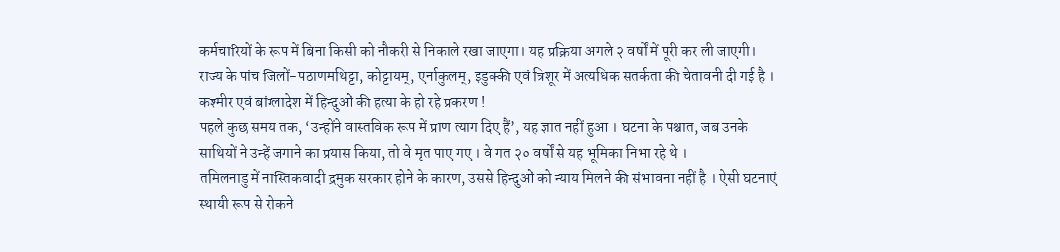कर्मचारियों के रूप में बिना किसी को नौकरी से निकाले रखा जाएगा। यह प्रक्रिया अगले २ वर्षों में पूरी कर ली जाएगी।
राज्य के पांच जिलों-पठाणमथिट्टा, कोट्टायम्, एर्नाकुलम्, इडुक्की एवं त्रिशूर में अत्यधिक सतर्कता की चेतावनी दी गई है ।
कश्मीर एवं बांग्लादेश में हिन्दुओं की हत्या के हो रहे प्रकरण !
पहले कुछ समय तक, ‘उन्होंने वास्तविक रूप में प्राण त्याग दिए हैं’, यह ज्ञात नहीं हुआ । घटना के पश्चात, जब उनके साथियों ने उन्हें जगाने का प्रयास किया, तो वे मृत पाए गए । वे गत २० वर्षों से यह भूमिका निभा रहे थे ।
तमिलनाडु में नास्तिकवादी द्रमुक सरकार होने के कारण, उससे हिन्दुओं को न्याय मिलने की संभावना नहीं है । ऐसी घटनाएं स्थायी रूप से रोकने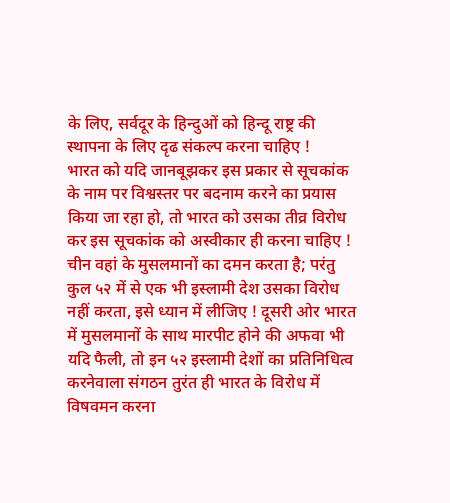के लिए, सर्वदूर के हिन्दुओं को हिन्दू राष्ट्र की स्थापना के लिए दृढ संकल्प करना चाहिए !
भारत को यदि जानबूझकर इस प्रकार से सूचकांक के नाम पर विश्वस्तर पर बदनाम करने का प्रयास किया जा रहा हो, तो भारत को उसका तीव्र विरोध कर इस सूचकांक को अस्वीकार ही करना चाहिए !
चीन वहां के मुसलमानों का दमन करता है; परंतु कुल ५२ में से एक भी इस्लामी देश उसका विरोध नहीं करता, इसे ध्यान में लीजिए ! दूसरी ओर भारत में मुसलमानों के साथ मारपीट होने की अफवा भी यदि फैली, तो इन ५२ इस्लामी देशों का प्रतिनिधित्व करनेवाला संगठन तुरंत ही भारत के विरोध में विषवमन करना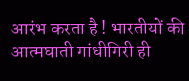आरंभ करता है ! भारतीयों की आत्मघाती गांधीगिरी ही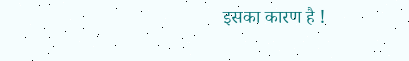इसका कारण है !